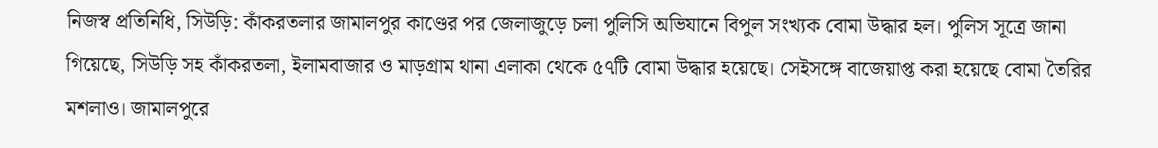নিজস্ব প্রতিনিধি, সিউড়ি: কাঁকরতলার জামালপুর কাণ্ডের পর জেলাজুড়ে চলা পুলিসি অভিযানে বিপুল সংখ্যক বোমা উদ্ধার হল। পুলিস সূত্রে জানা গিয়েছে, সিউড়ি সহ কাঁকরতলা, ইলামবাজার ও মাড়গ্রাম থানা এলাকা থেকে ৫৭টি বোমা উদ্ধার হয়েছে। সেইসঙ্গে বাজেয়াপ্ত করা হয়েছে বোমা তৈরির মশলাও। জামালপুরে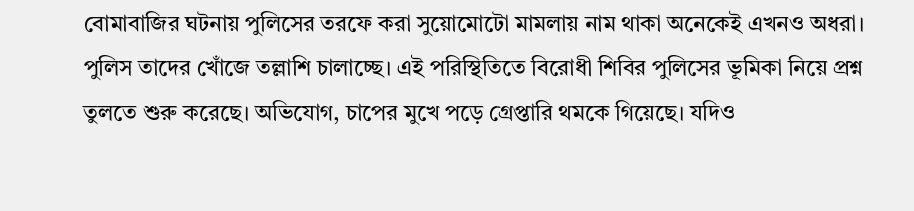বোমাবাজির ঘটনায় পুলিসের তরফে করা সুয়োমোটো মামলায় নাম থাকা অনেকেই এখনও অধরা। পুলিস তাদের খোঁজে তল্লাশি চালাচ্ছে। এই পরিস্থিতিতে বিরোধী শিবির পুলিসের ভূমিকা নিয়ে প্রশ্ন তুলতে শুরু করেছে। অভিযোগ, চাপের মুখে পড়ে গ্রেপ্তারি থমকে গিয়েছে। যদিও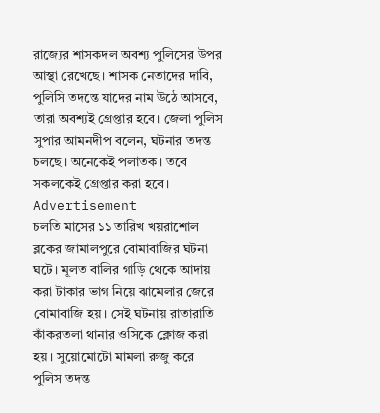রাজ্যের শাসকদল অবশ্য পুলিসের উপর আস্থা রেখেছে। শাসক নেতাদের দাবি, পুলিসি তদন্তে যাদের নাম উঠে আসবে, তারা অবশ্যই গ্রেপ্তার হবে। জেলা পুলিস সুপার আমনদীপ বলেন, ঘটনার তদন্ত চলছে। অনেকেই পলাতক। তবে সকলকেই গ্রেপ্তার করা হবে।
Advertisement
চলতি মাসের ১১ তারিখ খয়রাশোল ব্লকের জামালপুরে বোমাবাজির ঘটনা ঘটে। মূলত বালির গাড়ি থেকে আদায় করা টাকার ভাগ নিয়ে ঝামেলার জেরে বোমাবাজি হয়। সেই ঘটনায় রাতারাতি কাঁকরতলা থানার ওসিকে ক্লোজ করা হয়। সুয়োমোটো মামলা রুজু করে পুলিস তদন্ত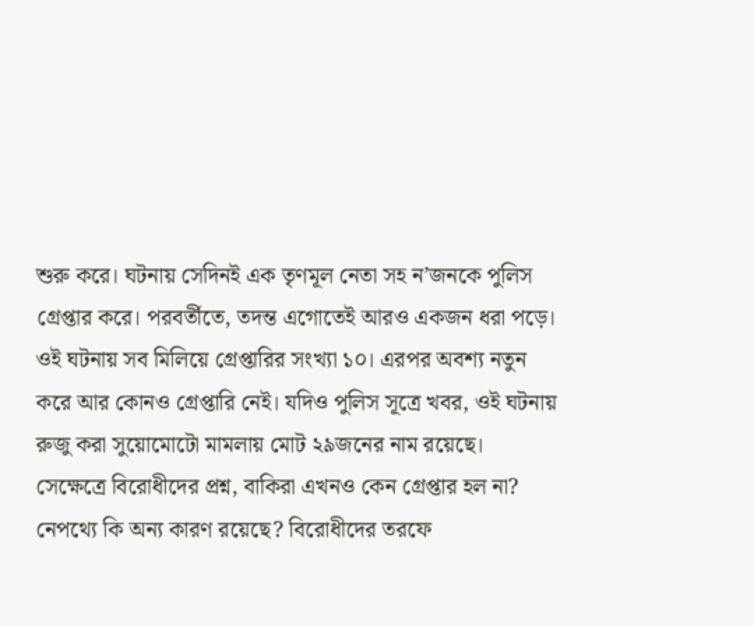শুরু করে। ঘটনায় সেদিনই এক তৃণমূল নেতা সহ ন’জনকে পুলিস গ্রেপ্তার করে। পরবর্তীতে, তদন্ত এগোতেই আরও একজন ধরা পড়ে। ওই ঘটনায় সব মিলিয়ে গ্রেপ্তারির সংখ্যা ১০। এরপর অবশ্য নতুন করে আর কোনও গ্রেপ্তারি নেই। যদিও পুলিস সূত্রে খবর, ওই ঘটনায় রুজু করা সুয়োমোটো মামলায় মোট ২৯জনের নাম রয়েছে। সেক্ষেত্রে বিরোধীদের প্রশ্ন, বাকিরা এখনও কেন গ্রেপ্তার হল না? নেপথ্যে কি অন্য কারণ রয়েছে? বিরোধীদের তরফে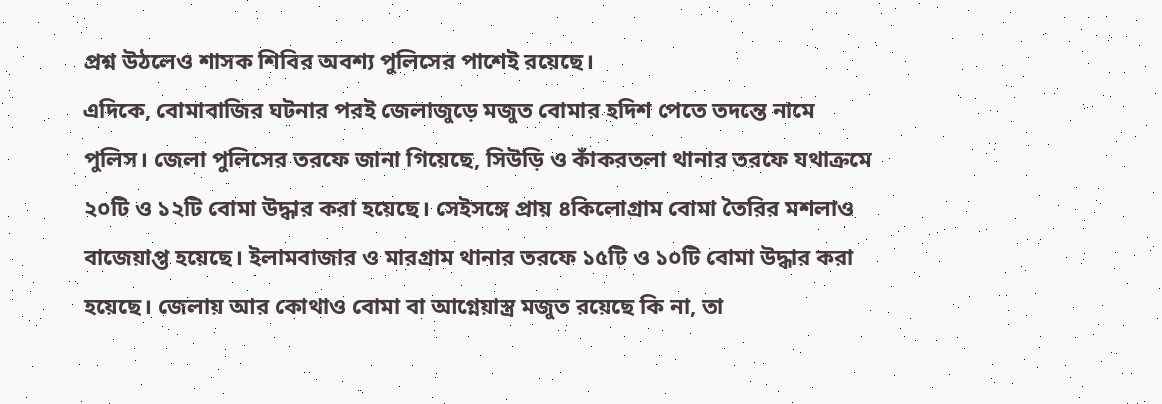প্রশ্ন উঠলেও শাসক শিবির অবশ্য পুলিসের পাশেই রয়েছে।
এদিকে, বোমাবাজির ঘটনার পরই জেলাজুড়ে মজুত বোমার হদিশ পেতে তদন্তে নামে পুলিস। জেলা পুলিসের তরফে জানা গিয়েছে, সিউড়ি ও কাঁকরতলা থানার তরফে যথাক্রমে ২০টি ও ১২টি বোমা উদ্ধার করা হয়েছে। সেইসঙ্গে প্রায় ৪কিলোগ্রাম বোমা তৈরির মশলাও বাজেয়াপ্ত হয়েছে। ইলামবাজার ও মারগ্রাম থানার তরফে ১৫টি ও ১০টি বোমা উদ্ধার করা হয়েছে। জেলায় আর কোথাও বোমা বা আগ্নেয়াস্ত্র মজুত রয়েছে কি না, তা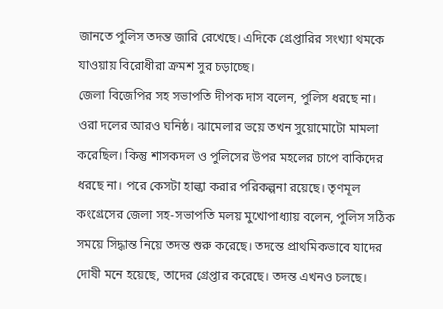জানতে পুলিস তদন্ত জারি রেখেছে। এদিকে গ্রেপ্তারির সংখ্যা থমকে যাওয়ায় বিরোধীরা ক্রমশ সুর চড়াচ্ছে।
জেলা বিজেপির সহ সভাপতি দীপক দাস বলেন, পুলিস ধরছে না। ওরা দলের আরও ঘনিষ্ঠ। ঝামেলার ভয়ে তখন সুয়োমোটো মামলা করেছিল। কিন্তু শাসকদল ও পুলিসের উপর মহলের চাপে বাকিদের ধরছে না। পরে কেসটা হাল্কা করার পরিকল্পনা রয়েছে। তৃণমূল কংগ্রেসের জেলা সহ-সভাপতি মলয় মুখোপাধ্যায় বলেন, পুলিস সঠিক সময়ে সিদ্ধান্ত নিয়ে তদন্ত শুরু করেছে। তদন্তে প্রাথমিকভাবে যাদের দোষী মনে হয়েছে, তাদের গ্রেপ্তার করেছে। তদন্ত এখনও চলছে।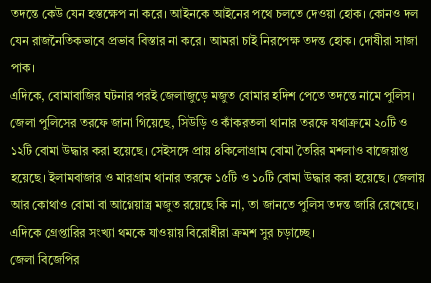তদন্তে কেউ যেন হস্তক্ষেপ না করে। আইনকে আইনের পথে চলতে দেওয়া হোক। কোনও দল যেন রাজনৈতিকভাবে প্রভাব বিস্তার না করে। আমরা চাই নিরপেক্ষ তদন্ত হোক। দোষীরা সাজা পাক।
এদিকে, বোমাবাজির ঘটনার পরই জেলাজুড়ে মজুত বোমার হদিশ পেতে তদন্তে নামে পুলিস। জেলা পুলিসের তরফে জানা গিয়েছে, সিউড়ি ও কাঁকরতলা থানার তরফে যথাক্রমে ২০টি ও ১২টি বোমা উদ্ধার করা হয়েছে। সেইসঙ্গে প্রায় ৪কিলোগ্রাম বোমা তৈরির মশলাও বাজেয়াপ্ত হয়েছে। ইলামবাজার ও মারগ্রাম থানার তরফে ১৫টি ও ১০টি বোমা উদ্ধার করা হয়েছে। জেলায় আর কোথাও বোমা বা আগ্নেয়াস্ত্র মজুত রয়েছে কি না, তা জানতে পুলিস তদন্ত জারি রেখেছে। এদিকে গ্রেপ্তারির সংখ্যা থমকে যাওয়ায় বিরোধীরা ক্রমশ সুর চড়াচ্ছে।
জেলা বিজেপির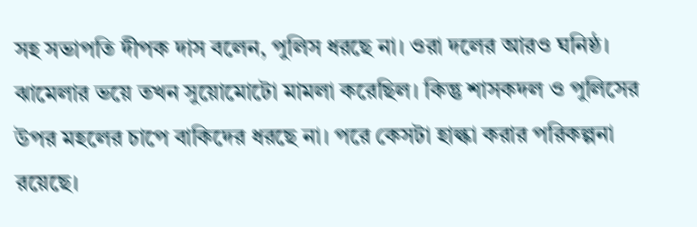সহ সভাপতি দীপক দাস বলেন, পুলিস ধরছে না। ওরা দলের আরও ঘনিষ্ঠ। ঝামেলার ভয়ে তখন সুয়োমোটো মামলা করেছিল। কিন্তু শাসকদল ও পুলিসের উপর মহলের চাপে বাকিদের ধরছে না। পরে কেসটা হাল্কা করার পরিকল্পনা রয়েছে।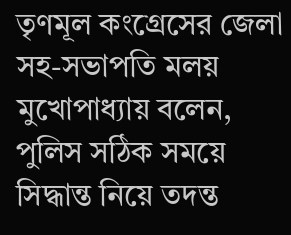তৃণমূল কংগ্রেসের জেলা সহ-সভাপতি মলয় মুখোপাধ্যায় বলেন, পুলিস সঠিক সময়ে সিদ্ধান্ত নিয়ে তদন্ত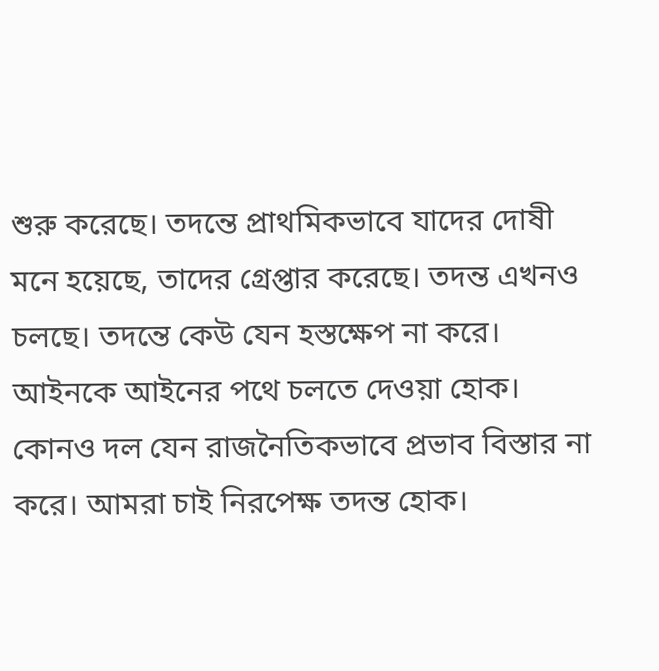শুরু করেছে। তদন্তে প্রাথমিকভাবে যাদের দোষী মনে হয়েছে, তাদের গ্রেপ্তার করেছে। তদন্ত এখনও চলছে। তদন্তে কেউ যেন হস্তক্ষেপ না করে। আইনকে আইনের পথে চলতে দেওয়া হোক। কোনও দল যেন রাজনৈতিকভাবে প্রভাব বিস্তার না করে। আমরা চাই নিরপেক্ষ তদন্ত হোক।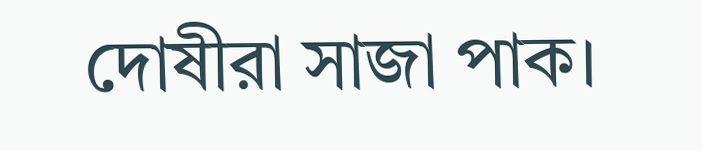দোষীরা সাজা পাক।